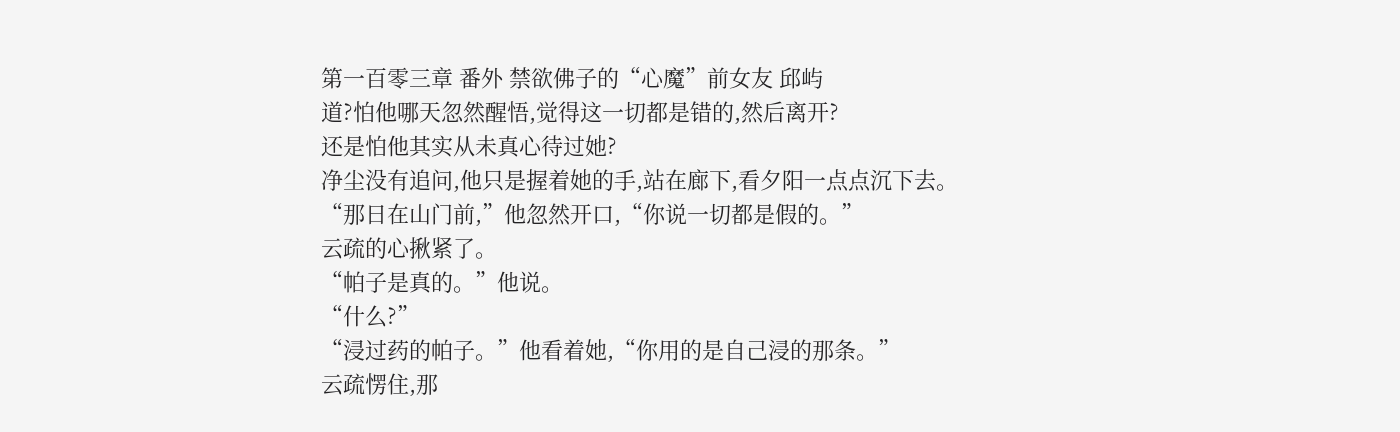第一百零三章 番外 禁欲佛子的“心魔”前女友 邱屿
道?怕他哪天忽然醒悟,觉得这一切都是错的,然后离开?
还是怕他其实从未真心待过她?
净尘没有追问,他只是握着她的手,站在廊下,看夕阳一点点沉下去。
“那日在山门前,”他忽然开口,“你说一切都是假的。”
云疏的心揪紧了。
“帕子是真的。”他说。
“什么?”
“浸过药的帕子。”他看着她,“你用的是自己浸的那条。”
云疏愣住,那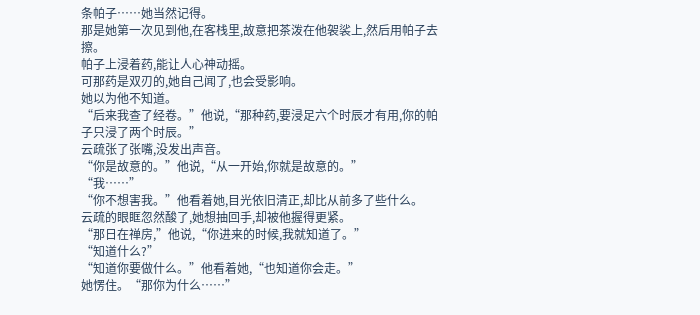条帕子……她当然记得。
那是她第一次见到他,在客栈里,故意把茶泼在他袈裟上,然后用帕子去擦。
帕子上浸着药,能让人心神动摇。
可那药是双刃的,她自己闻了,也会受影响。
她以为他不知道。
“后来我查了经卷。”他说,“那种药,要浸足六个时辰才有用,你的帕子只浸了两个时辰。”
云疏张了张嘴,没发出声音。
“你是故意的。”他说,“从一开始,你就是故意的。”
“我……”
“你不想害我。”他看着她,目光依旧清正,却比从前多了些什么。
云疏的眼眶忽然酸了,她想抽回手,却被他握得更紧。
“那日在禅房,”他说,“你进来的时候,我就知道了。”
“知道什么?”
“知道你要做什么。”他看着她,“也知道你会走。”
她愣住。“那你为什么……”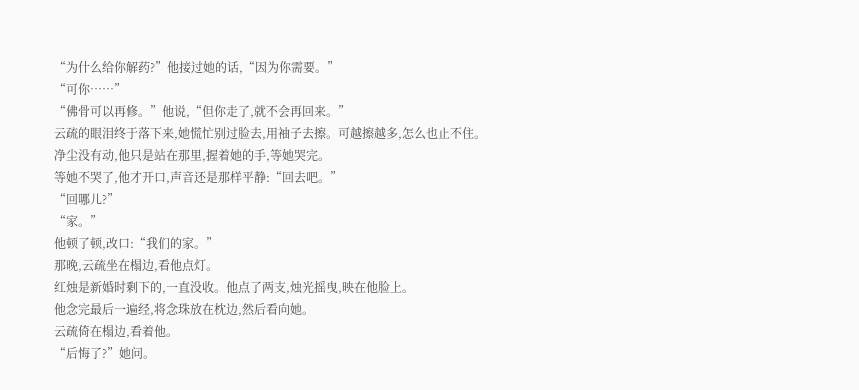“为什么给你解药?”他接过她的话,“因为你需要。”
“可你……”
“佛骨可以再修。”他说,“但你走了,就不会再回来。”
云疏的眼泪终于落下来,她慌忙别过脸去,用袖子去擦。可越擦越多,怎么也止不住。
净尘没有动,他只是站在那里,握着她的手,等她哭完。
等她不哭了,他才开口,声音还是那样平静:“回去吧。”
“回哪儿?”
“家。”
他顿了顿,改口:“我们的家。”
那晚,云疏坐在榻边,看他点灯。
红烛是新婚时剩下的,一直没收。他点了两支,烛光摇曳,映在他脸上。
他念完最后一遍经,将念珠放在枕边,然后看向她。
云疏倚在榻边,看着他。
“后悔了?”她问。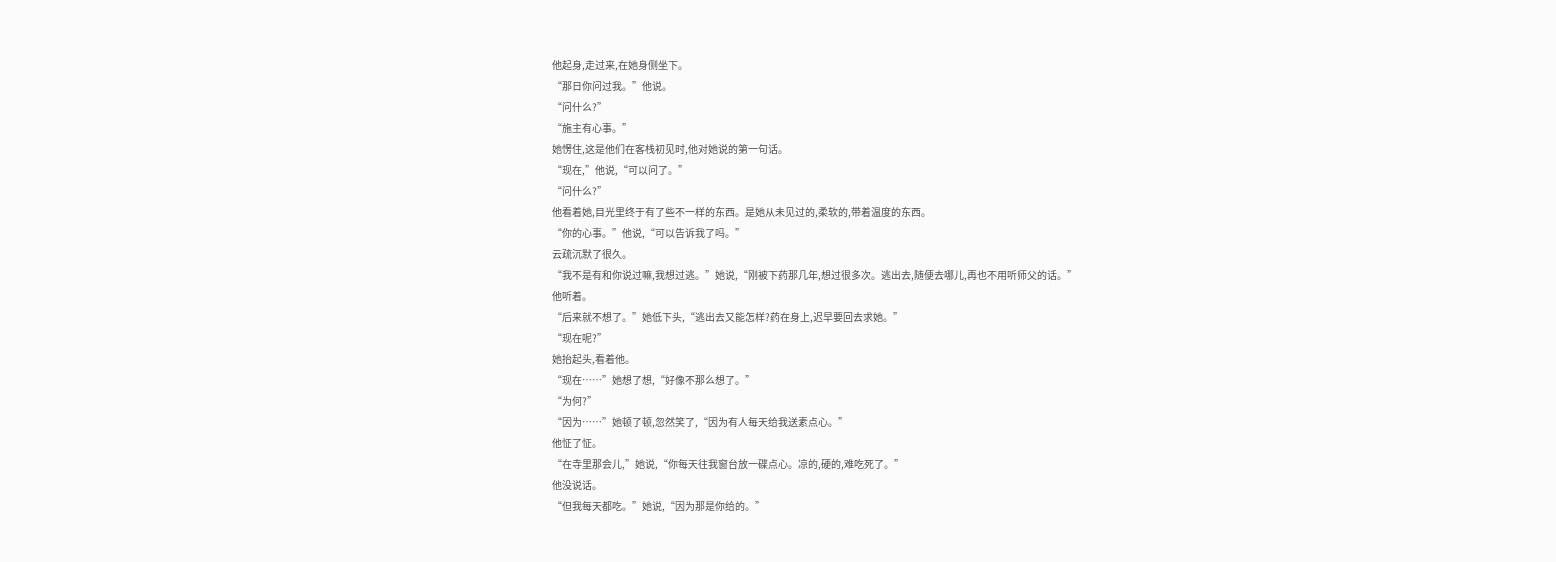他起身,走过来,在她身侧坐下。
“那日你问过我。”他说。
“问什么?”
“施主有心事。”
她愣住,这是他们在客栈初见时,他对她说的第一句话。
“现在,”他说,“可以问了。”
“问什么?”
他看着她,目光里终于有了些不一样的东西。是她从未见过的,柔软的,带着温度的东西。
“你的心事。”他说,“可以告诉我了吗。”
云疏沉默了很久。
“我不是有和你说过嘛,我想过逃。”她说,“刚被下药那几年,想过很多次。逃出去,随便去哪儿,再也不用听师父的话。”
他听着。
“后来就不想了。”她低下头,“逃出去又能怎样?药在身上,迟早要回去求她。”
“现在呢?”
她抬起头,看着他。
“现在……”她想了想,“好像不那么想了。”
“为何?”
“因为……”她顿了顿,忽然笑了,“因为有人每天给我送素点心。”
他怔了怔。
“在寺里那会儿,”她说,“你每天往我窗台放一碟点心。凉的,硬的,难吃死了。”
他没说话。
“但我每天都吃。”她说,“因为那是你给的。”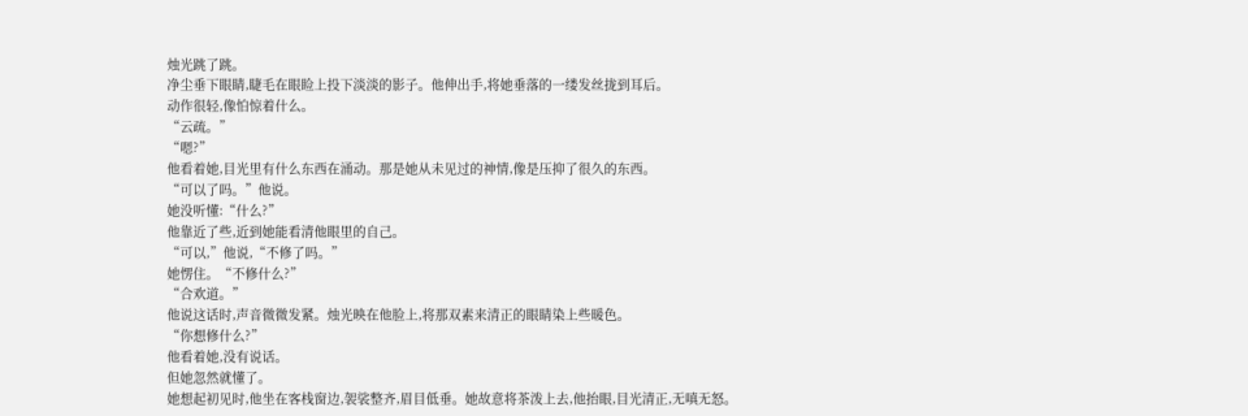烛光跳了跳。
净尘垂下眼睛,睫毛在眼睑上投下淡淡的影子。他伸出手,将她垂落的一缕发丝拢到耳后。
动作很轻,像怕惊着什么。
“云疏。”
“嗯?”
他看着她,目光里有什么东西在涌动。那是她从未见过的神情,像是压抑了很久的东西。
“可以了吗。”他说。
她没听懂:“什么?”
他靠近了些,近到她能看清他眼里的自己。
“可以,”他说,“不修了吗。”
她愣住。“不修什么?”
“合欢道。”
他说这话时,声音微微发紧。烛光映在他脸上,将那双素来清正的眼睛染上些暖色。
“你想修什么?”
他看着她,没有说话。
但她忽然就懂了。
她想起初见时,他坐在客栈窗边,袈裟整齐,眉目低垂。她故意将茶泼上去,他抬眼,目光清正,无嗔无怒。